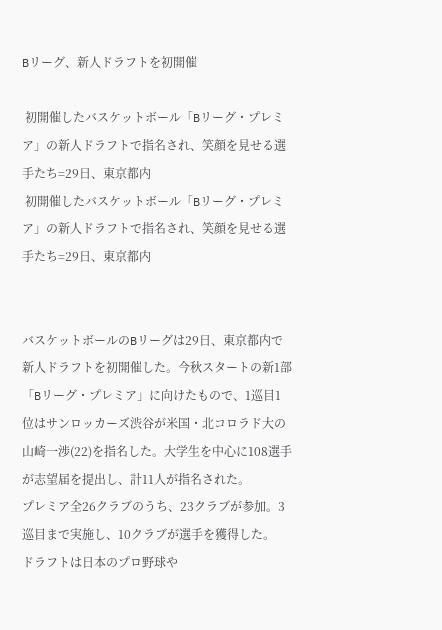Bリーグ、新人ドラフトを初開催

 初開催したバスケットボール「Bリーグ・プレミア」の新人ドラフトで指名され、笑顔を見せる選手たち=29日、東京都内
 初開催したバスケットボール「Bリーグ・プレミア」の新人ドラフトで指名され、笑顔を見せる選手たち=29日、東京都内


バスケットボールのBリーグは29日、東京都内で新人ドラフトを初開催した。今秋スタートの新1部「Bリーグ・プレミア」に向けたもので、1巡目1位はサンロッカーズ渋谷が米国・北コロラド大の山崎一渉(22)を指名した。大学生を中心に108選手が志望届を提出し、計11人が指名された。
プレミア全26クラブのうち、23クラブが参加。3巡目まで実施し、10クラブが選手を獲得した。
ドラフトは日本のプロ野球や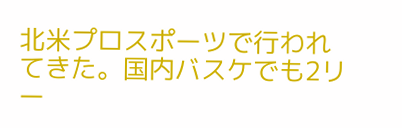北米プロスポーツで行われてきた。国内バスケでも2リー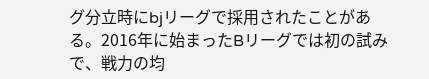グ分立時にbjリーグで採用されたことがある。2016年に始まったBリーグでは初の試みで、戦力の均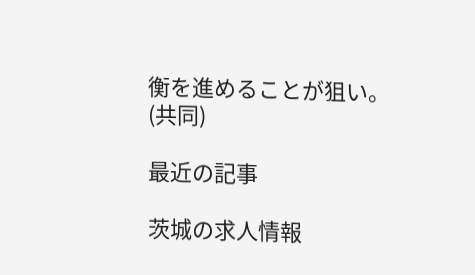衡を進めることが狙い。
(共同)

最近の記事

茨城の求人情報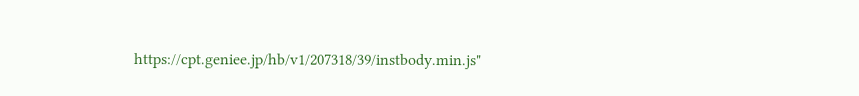https://cpt.geniee.jp/hb/v1/207318/39/instbody.min.js"